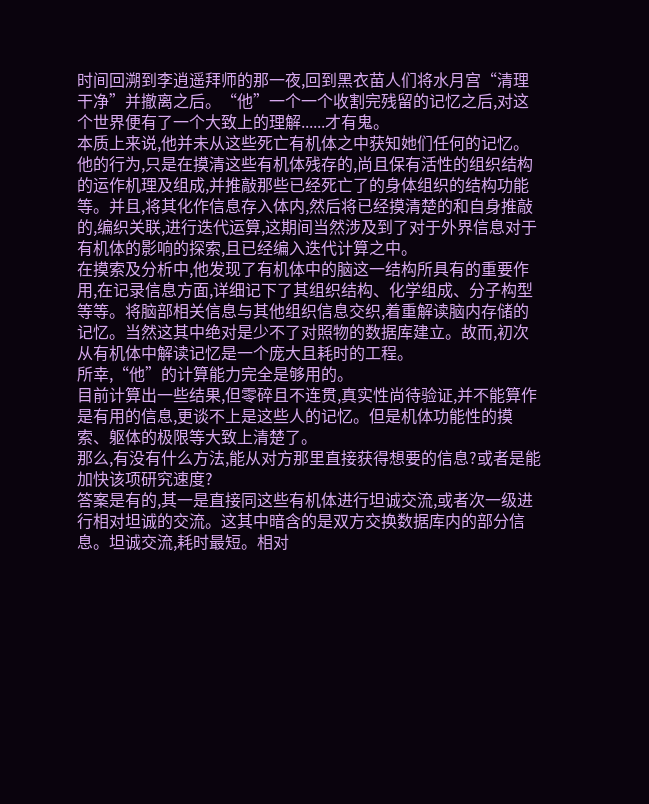时间回溯到李逍遥拜师的那一夜,回到黑衣苗人们将水月宫“清理干净”并撤离之后。“他”一个一个收割完残留的记忆之后,对这个世界便有了一个大致上的理解......才有鬼。
本质上来说,他并未从这些死亡有机体之中获知她们任何的记忆。他的行为,只是在摸清这些有机体残存的,尚且保有活性的组织结构的运作机理及组成,并推敲那些已经死亡了的身体组织的结构功能等。并且,将其化作信息存入体内,然后将已经摸清楚的和自身推敲的,编织关联,进行迭代运算,这期间当然涉及到了对于外界信息对于有机体的影响的探索,且已经编入迭代计算之中。
在摸索及分析中,他发现了有机体中的脑这一结构所具有的重要作用,在记录信息方面,详细记下了其组织结构、化学组成、分子构型等等。将脑部相关信息与其他组织信息交织,着重解读脑内存储的记忆。当然这其中绝对是少不了对照物的数据库建立。故而,初次从有机体中解读记忆是一个庞大且耗时的工程。
所幸,“他”的计算能力完全是够用的。
目前计算出一些结果,但零碎且不连贯,真实性尚待验证,并不能算作是有用的信息,更谈不上是这些人的记忆。但是机体功能性的摸索、躯体的极限等大致上清楚了。
那么,有没有什么方法,能从对方那里直接获得想要的信息?或者是能加快该项研究速度?
答案是有的,其一是直接同这些有机体进行坦诚交流,或者次一级进行相对坦诚的交流。这其中暗含的是双方交换数据库内的部分信息。坦诚交流,耗时最短。相对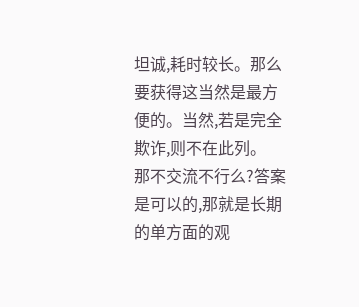坦诚,耗时较长。那么要获得这当然是最方便的。当然,若是完全欺诈,则不在此列。
那不交流不行么?答案是可以的,那就是长期的单方面的观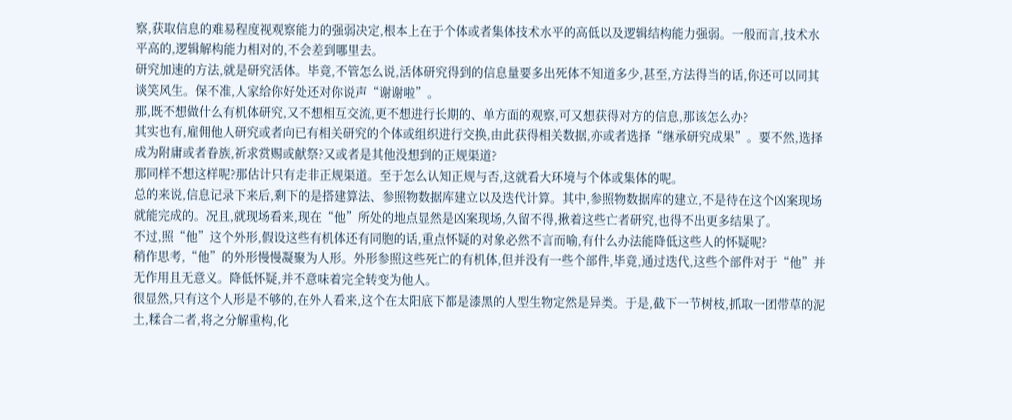察,获取信息的难易程度视观察能力的强弱决定,根本上在于个体或者集体技术水平的高低以及逻辑结构能力强弱。一般而言,技术水平高的,逻辑解构能力相对的,不会差到哪里去。
研究加速的方法,就是研究活体。毕竟,不管怎么说,活体研究得到的信息量要多出死体不知道多少,甚至,方法得当的话,你还可以同其谈笑风生。保不准,人家给你好处还对你说声“谢谢啦”。
那,既不想做什么有机体研究,又不想相互交流,更不想进行长期的、单方面的观察,可又想获得对方的信息,那该怎么办?
其实也有,雇佣他人研究或者向已有相关研究的个体或组织进行交换,由此获得相关数据,亦或者选择“继承研究成果”。要不然,选择成为附庸或者眷族,祈求赏赐或献祭?又或者是其他没想到的正规渠道?
那同样不想这样呢?那估计只有走非正规渠道。至于怎么认知正规与否,这就看大环境与个体或集体的呢。
总的来说,信息记录下来后,剩下的是搭建算法、参照物数据库建立以及迭代计算。其中,参照物数据库的建立,不是待在这个凶案现场就能完成的。况且,就现场看来,现在“他”所处的地点显然是凶案现场,久留不得,揪着这些亡者研究,也得不出更多结果了。
不过,照“他”这个外形,假设这些有机体还有同胞的话,重点怀疑的对象必然不言而喻,有什么办法能降低这些人的怀疑呢?
稍作思考,“他”的外形慢慢凝聚为人形。外形参照这些死亡的有机体,但并没有一些个部件,毕竟,通过迭代,这些个部件对于“他”并无作用且无意义。降低怀疑,并不意味着完全转变为他人。
很显然,只有这个人形是不够的,在外人看来,这个在太阳底下都是漆黑的人型生物定然是异类。于是,截下一节树枝,抓取一团带草的泥土,糅合二者,将之分解重构,化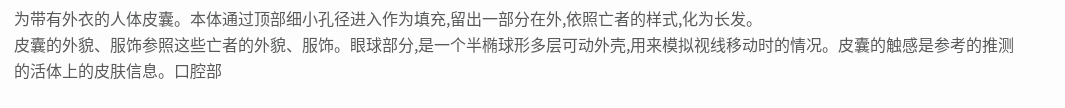为带有外衣的人体皮囊。本体通过顶部细小孔径进入作为填充,留出一部分在外,依照亡者的样式,化为长发。
皮囊的外貌、服饰参照这些亡者的外貌、服饰。眼球部分,是一个半椭球形多层可动外壳,用来模拟视线移动时的情况。皮囊的触感是参考的推测的活体上的皮肤信息。口腔部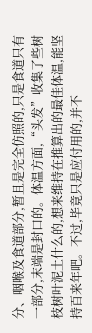分、咽喉及食道部分,暂且是完全仿照的,只是食道只有一部分,末端是封口的。体温方面,“头发”收集了些树枝树叶泥土什么的,想来维持在推算出的最佳体温,能坚持百来年吧。不过,毕竟只是应付用的,并不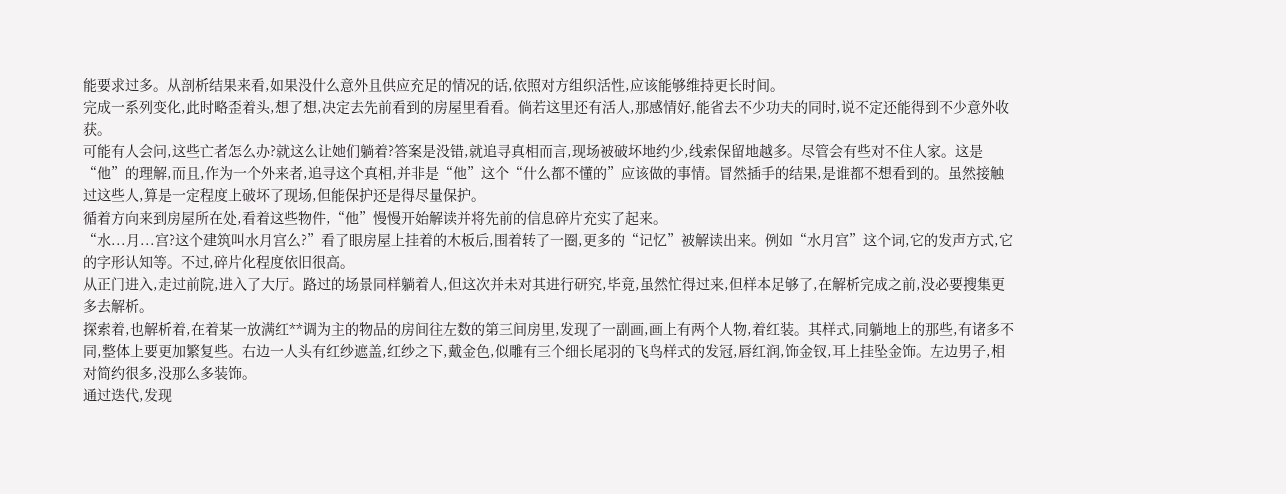能要求过多。从剖析结果来看,如果没什么意外且供应充足的情况的话,依照对方组织活性,应该能够维持更长时间。
完成一系列变化,此时略歪着头,想了想,决定去先前看到的房屋里看看。倘若这里还有活人,那感情好,能省去不少功夫的同时,说不定还能得到不少意外收获。
可能有人会问,这些亡者怎么办?就这么让她们躺着?答案是没错,就追寻真相而言,现场被破坏地约少,线索保留地越多。尽管会有些对不住人家。这是“他”的理解,而且,作为一个外来者,追寻这个真相,并非是“他”这个“什么都不懂的”应该做的事情。冒然插手的结果,是谁都不想看到的。虽然接触过这些人,算是一定程度上破坏了现场,但能保护还是得尽量保护。
循着方向来到房屋所在处,看着这些物件,“他”慢慢开始解读并将先前的信息碎片充实了起来。
“水...月...宫?这个建筑叫水月宫么?”看了眼房屋上挂着的木板后,围着转了一圈,更多的“记忆”被解读出来。例如“水月宫”这个词,它的发声方式,它的字形认知等。不过,碎片化程度依旧很高。
从正门进入,走过前院,进入了大厅。路过的场景同样躺着人,但这次并未对其进行研究,毕竟,虽然忙得过来,但样本足够了,在解析完成之前,没必要搜集更多去解析。
探索着,也解析着,在着某一放满红**调为主的物品的房间往左数的第三间房里,发现了一副画,画上有两个人物,着红装。其样式,同躺地上的那些,有诸多不同,整体上要更加繁复些。右边一人头有红纱遮盖,红纱之下,戴金色,似雕有三个细长尾羽的飞鸟样式的发冠,唇红润,饰金钗,耳上挂坠金饰。左边男子,相对简约很多,没那么多装饰。
通过迭代,发现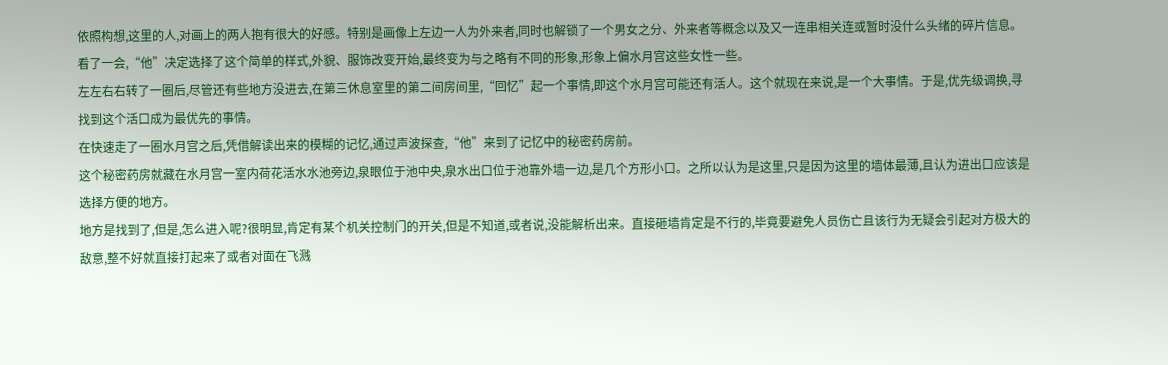依照构想,这里的人,对画上的两人抱有很大的好感。特别是画像上左边一人为外来者,同时也解锁了一个男女之分、外来者等概念以及又一连串相关连或暂时没什么头绪的碎片信息。
看了一会,“他”决定选择了这个简单的样式,外貌、服饰改变开始,最终变为与之略有不同的形象,形象上偏水月宫这些女性一些。
左左右右转了一圈后,尽管还有些地方没进去,在第三休息室里的第二间房间里,“回忆”起一个事情,即这个水月宫可能还有活人。这个就现在来说,是一个大事情。于是,优先级调换,寻找到这个活口成为最优先的事情。
在快速走了一圈水月宫之后,凭借解读出来的模糊的记忆,通过声波探查,“他”来到了记忆中的秘密药房前。
这个秘密药房就藏在水月宫一室内荷花活水水池旁边,泉眼位于池中央,泉水出口位于池靠外墙一边,是几个方形小口。之所以认为是这里,只是因为这里的墙体最薄,且认为进出口应该是选择方便的地方。
地方是找到了,但是,怎么进入呢?很明显,肯定有某个机关控制门的开关,但是不知道,或者说,没能解析出来。直接砸墙肯定是不行的,毕竟要避免人员伤亡且该行为无疑会引起对方极大的敌意,整不好就直接打起来了或者对面在飞溅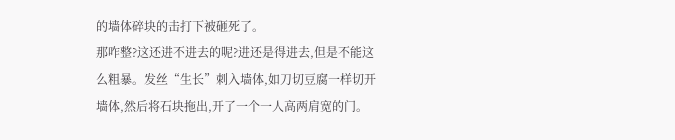的墙体碎块的击打下被砸死了。
那咋整?这还进不进去的呢?进还是得进去,但是不能这么粗暴。发丝“生长”刺入墙体,如刀切豆腐一样切开墙体,然后将石块拖出,开了一个一人高两肩宽的门。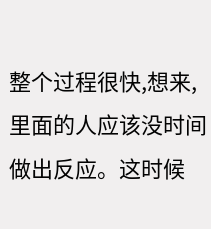整个过程很快,想来,里面的人应该没时间做出反应。这时候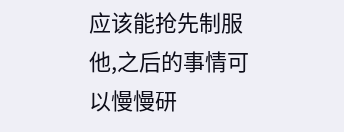应该能抢先制服他,之后的事情可以慢慢研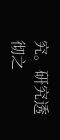究。研究透彻之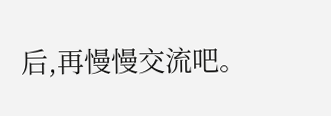后,再慢慢交流吧。